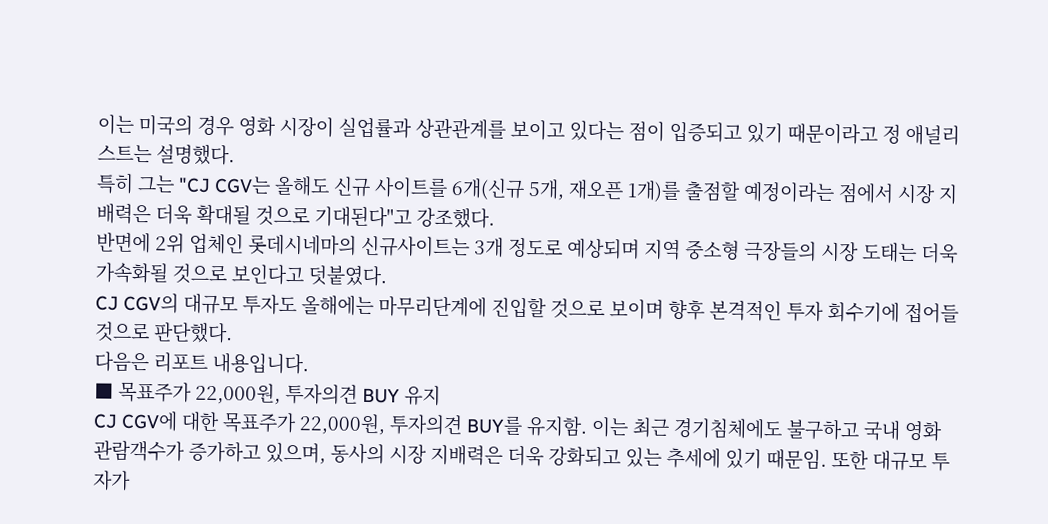이는 미국의 경우 영화 시장이 실업률과 상관관계를 보이고 있다는 점이 입증되고 있기 때문이라고 정 애널리스트는 설명했다.
특히 그는 "CJ CGV는 올해도 신규 사이트를 6개(신규 5개, 재오픈 1개)를 출점할 예정이라는 점에서 시장 지배력은 더욱 확대될 것으로 기대된다"고 강조했다.
반면에 2위 업체인 롯데시네마의 신규사이트는 3개 정도로 예상되며 지역 중소형 극장들의 시장 도태는 더욱 가속화될 것으로 보인다고 덧붙였다.
CJ CGV의 대규모 투자도 올해에는 마무리단계에 진입할 것으로 보이며 향후 본격적인 투자 회수기에 접어들 것으로 판단했다.
다음은 리포트 내용입니다.
■ 목표주가 22,000원, 투자의견 BUY 유지
CJ CGV에 대한 목표주가 22,000원, 투자의견 BUY를 유지함. 이는 최근 경기침체에도 불구하고 국내 영화 관람객수가 증가하고 있으며, 동사의 시장 지배력은 더욱 강화되고 있는 추세에 있기 때문임. 또한 대규모 투자가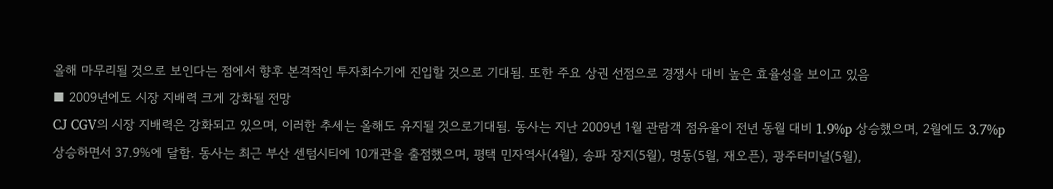올해 마무리될 것으로 보인다는 점에서 향후 본격적인 투자회수기에 진입할 것으로 기대됨. 또한 주요 상권 선점으로 경쟁사 대비 높은 효율성을 보이고 있음
■ 2009년에도 시장 지배력 크게 강화될 전망
CJ CGV의 시장 지배력은 강화되고 있으며, 이러한 추세는 올해도 유지될 것으로기대됨. 동사는 지난 2009년 1월 관람객 점유율이 전년 동월 대비 1.9%p 상승했으며, 2월에도 3.7%p 상승하면서 37.9%에 달함. 동사는 최근 부산 센텀시티에 10개관을 출점했으며, 평택 민자역사(4월), 송파 장지(5월), 명동(5월, 재오픈), 광주터미널(5월),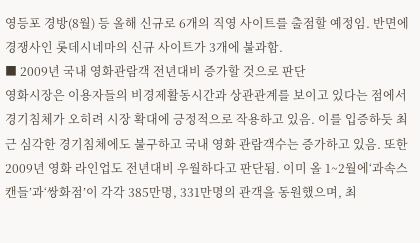영등포 경방(8월) 등 올해 신규로 6개의 직영 사이트를 출점할 예정임. 반면에 경쟁사인 롯데시네마의 신규 사이트가 3개에 불과함.
■ 2009년 국내 영화관람객 전년대비 증가할 것으로 판단
영화시장은 이용자들의 비경제활동시간과 상관관계를 보이고 있다는 점에서 경기침체가 오히려 시장 확대에 긍정적으로 작용하고 있음. 이를 입증하듯 최근 심각한 경기침체에도 불구하고 국내 영화 관람객수는 증가하고 있음. 또한 2009년 영화 라인업도 전년대비 우월하다고 판단됨. 이미 올 1~2월에‘과속스캔들’과‘쌍화점’이 각각 385만명, 331만명의 관객을 동원했으며, 최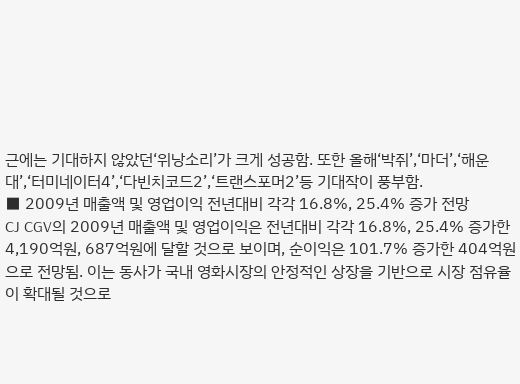근에는 기대하지 않았던‘위낭소리’가 크게 성공함. 또한 올해‘박쥐’,‘마더’,‘해운대’,‘터미네이터4’,‘다빈치코드2’,‘트랜스포머2’등 기대작이 풍부함.
■ 2009년 매출액 및 영업이익 전년대비 각각 16.8%, 25.4% 증가 전망
CJ CGV의 2009년 매출액 및 영업이익은 전년대비 각각 16.8%, 25.4% 증가한 4,190억원, 687억원에 달할 것으로 보이며, 순이익은 101.7% 증가한 404억원으로 전망됨. 이는 동사가 국내 영화시장의 안정적인 상장을 기반으로 시장 점유율이 확대될 것으로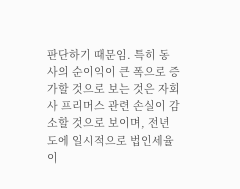판단하기 때문임. 특히 동사의 순이익이 큰 폭으로 증가할 것으로 보는 것은 자회사 프리머스 관련 손실이 감소할 것으로 보이며, 전년도에 일시적으로 법인세율이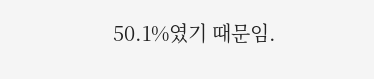50.1%였기 때문임.